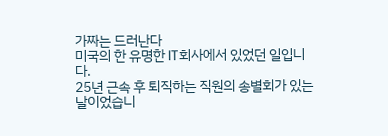가짜는 드러난다
미국의 한 유명한 IT회사에서 있었던 일입니다.
25년 근속 후 퇴직하는 직원의 송별회가 있는 날이었습니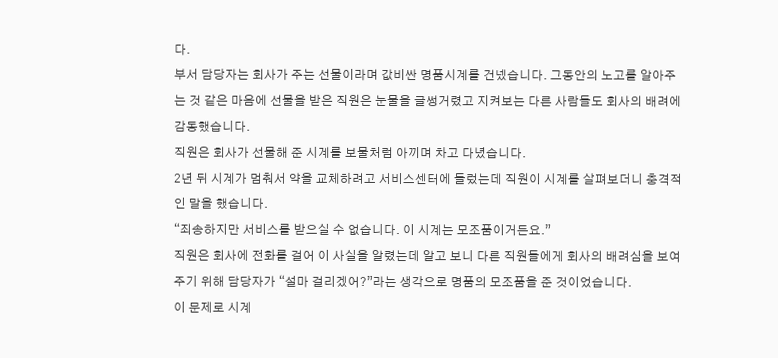다.
부서 담당자는 회사가 주는 선물이라며 값비싼 명품시계를 건넸습니다. 그동안의 노고를 알아주는 것 같은 마음에 선물을 받은 직원은 눈물을 글썽거렸고 지켜보는 다른 사람들도 회사의 배려에 감동했습니다.
직원은 회사가 선물해 준 시계를 보물처럼 아끼며 차고 다녔습니다.
2년 뒤 시계가 멈춰서 약을 교체하려고 서비스센터에 들렀는데 직원이 시계를 살펴보더니 충격적인 말을 했습니다.
“죄송하지만 서비스를 받으실 수 없습니다. 이 시계는 모조품이거든요.”
직원은 회사에 전화를 걸어 이 사실을 알렸는데 알고 보니 다른 직원들에게 회사의 배려심을 보여주기 위해 담당자가 “설마 걸리겠어?”라는 생각으로 명품의 모조품을 준 것이었습니다.
이 문제로 시계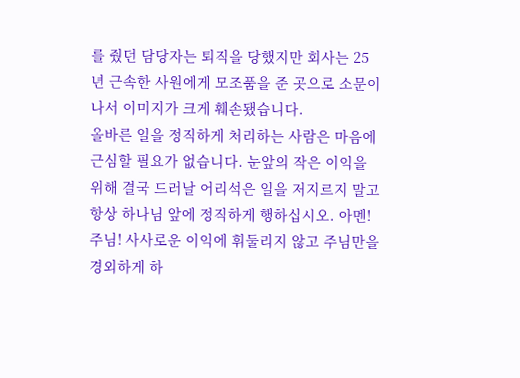를 줬던 담당자는 퇴직을 당했지만 회사는 25년 근속한 사원에게 모조품을 준 곳으로 소문이 나서 이미지가 크게 훼손됐습니다.
올바른 일을 정직하게 처리하는 사람은 마음에 근심할 필요가 없습니다. 눈앞의 작은 이익을 위해 결국 드러날 어리석은 일을 저지르지 말고 항상 하나님 앞에 정직하게 행하십시오. 아멘!
주님! 사사로운 이익에 휘둘리지 않고 주님만을 경외하게 하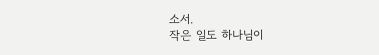소서.
작은 일도 하나님이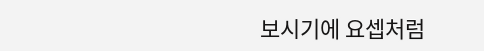보시기에 요셉처럼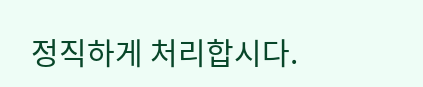정직하게 처리합시다.